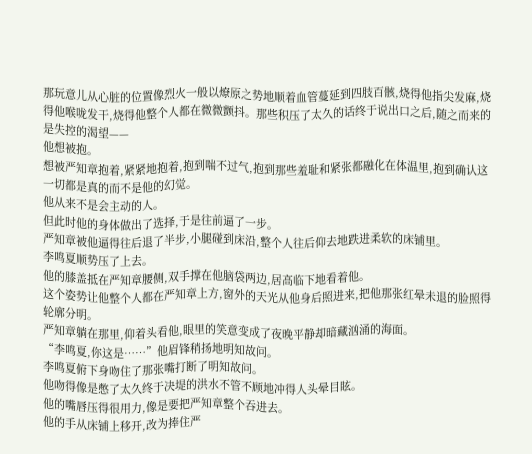那玩意儿从心脏的位置像烈火一般以燎原之势地顺着血管蔓延到四肢百骸,烧得他指尖发麻,烧得他喉咙发干,烧得他整个人都在微微颤抖。那些积压了太久的话终于说出口之后,随之而来的是失控的渴望——
他想被抱。
想被严知章抱着,紧紧地抱着,抱到喘不过气,抱到那些羞耻和紧张都融化在体温里,抱到确认这一切都是真的而不是他的幻觉。
他从来不是会主动的人。
但此时他的身体做出了选择,于是往前逼了一步。
严知章被他逼得往后退了半步,小腿碰到床沿,整个人往后仰去地跌进柔软的床铺里。
李鸣夏顺势压了上去。
他的膝盖抵在严知章腰侧,双手撑在他脑袋两边,居高临下地看着他。
这个姿势让他整个人都在严知章上方,窗外的天光从他身后照进来,把他那张红晕未退的脸照得轮廓分明。
严知章躺在那里,仰着头看他,眼里的笑意变成了夜晚平静却暗藏汹涌的海面。
“李鸣夏,你这是……”他眉锋稍扬地明知故问。
李鸣夏俯下身吻住了那张嘴打断了明知故问。
他吻得像是憋了太久终于决堤的洪水不管不顾地冲得人头晕目眩。
他的嘴唇压得很用力,像是要把严知章整个吞进去。
他的手从床铺上移开,改为捧住严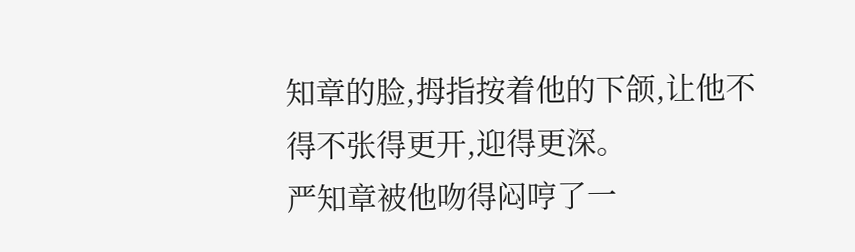知章的脸,拇指按着他的下颌,让他不得不张得更开,迎得更深。
严知章被他吻得闷哼了一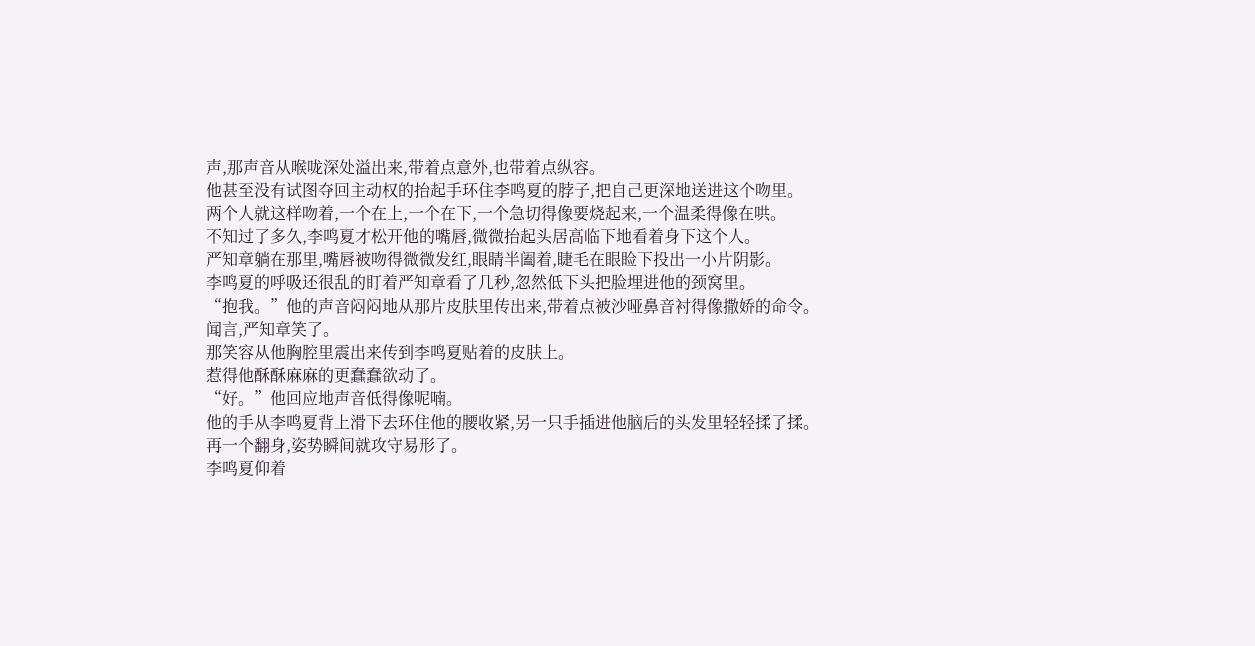声,那声音从喉咙深处溢出来,带着点意外,也带着点纵容。
他甚至没有试图夺回主动权的抬起手环住李鸣夏的脖子,把自己更深地送进这个吻里。
两个人就这样吻着,一个在上,一个在下,一个急切得像要烧起来,一个温柔得像在哄。
不知过了多久,李鸣夏才松开他的嘴唇,微微抬起头居高临下地看着身下这个人。
严知章躺在那里,嘴唇被吻得微微发红,眼睛半阖着,睫毛在眼睑下投出一小片阴影。
李鸣夏的呼吸还很乱的盯着严知章看了几秒,忽然低下头把脸埋进他的颈窝里。
“抱我。”他的声音闷闷地从那片皮肤里传出来,带着点被沙哑鼻音衬得像撒娇的命令。
闻言,严知章笑了。
那笑容从他胸腔里震出来传到李鸣夏贴着的皮肤上。
惹得他酥酥麻麻的更蠢蠢欲动了。
“好。”他回应地声音低得像呢喃。
他的手从李鸣夏背上滑下去环住他的腰收紧,另一只手插进他脑后的头发里轻轻揉了揉。
再一个翻身,姿势瞬间就攻守易形了。
李鸣夏仰着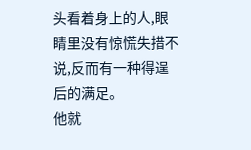头看着身上的人,眼睛里没有惊慌失措不说,反而有一种得逞后的满足。
他就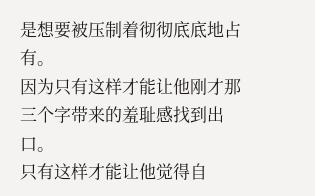是想要被压制着彻彻底底地占有。
因为只有这样才能让他刚才那三个字带来的羞耻感找到出口。
只有这样才能让他觉得自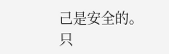己是安全的。
只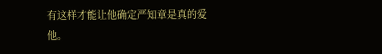有这样才能让他确定严知章是真的爱他。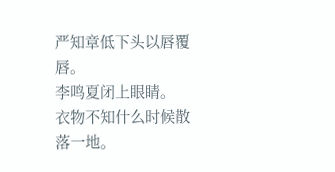严知章低下头以唇覆唇。
李鸣夏闭上眼睛。
衣物不知什么时候散落一地。